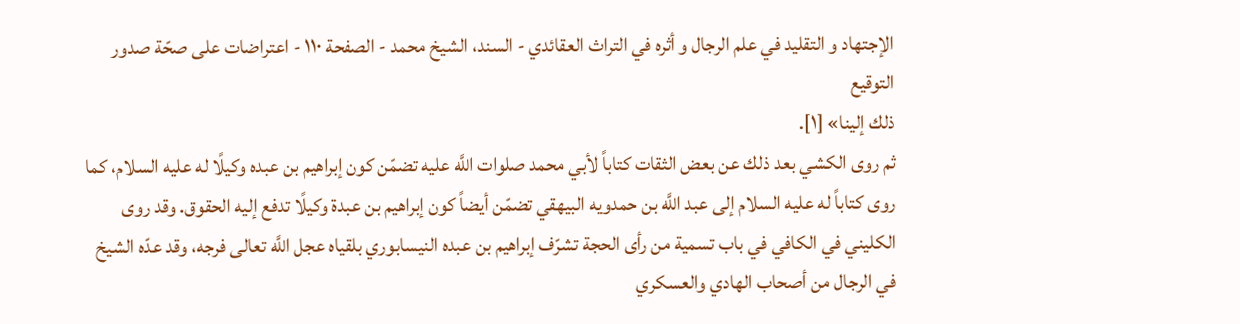الإجتهاد و التقليد في علم الرجال و أثره في التراث العقائدي - السند، الشيخ محمد - الصفحة ١١٠ - اعتراضات على صحّة صدور التوقيع
ذلك إلينا» [١].
ثم روى الكشي بعد ذلك عن بعض الثقات كتاباً لأبي محمد صلوات اللَّه عليه تضمّن كون إبراهيم بن عبده وكيلًا له عليه السلام، كما روى كتاباً له عليه السلام إلى عبد اللَّه بن حمدويه البيهقي تضمّن أيضاً كون إبراهيم بن عبدة وكيلًا تدفع إليه الحقوق. وقد روى الكليني في الكافي في باب تسمية من رأى الحجة تشرّف إبراهيم بن عبده النيسابوري بلقياه عجل اللَّه تعالى فرجه، وقد عدّه الشيخ في الرجال من أصحاب الهادي والعسكري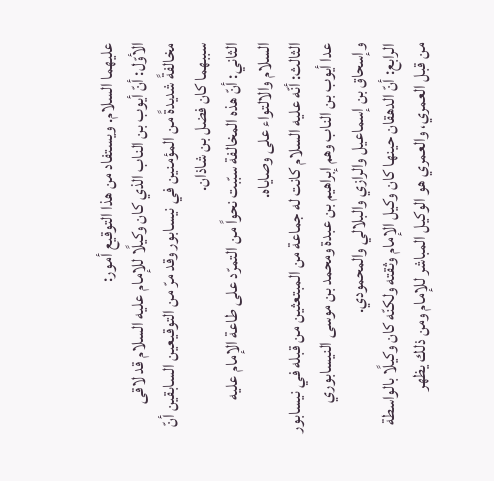عليهما السلام. ويستفاد من هذا التوقيع أمور:
الأوّل: أنّ أيوب بن الناب الذي كان وكيلًا للإمام عليه السلام قد لاقى مخالفةً شديدةً من المؤمنين في نيسابور وقد مرّ من التوقيعين السابقين أنّ سببهما كان فضل بن شاذان.
الثاني: أنّ هذه المخالفة سبّبت نحواً من التمرّد على طاعة الإمام عليه السلام والالتواء على وصاياه.
الثالث: أنّه عليه السلام كانت له جماعة من المبتعثين من قبله في نيسابور عدا أيوب بن الناب وهم إبراهيم بن عبدة ومحمد بن موسى النيسابوري وإسحاق بن إسماعيل والرازي والبلالي والمحمودي.
الرابع: أنّ الدهقان حينها كان وكيل الإمام وثقته ولكنّه كان وكيلًا بالواسطة من قبل العمري، والعمري هو الوكيل المباشر للإمام ومن ذلك يظهر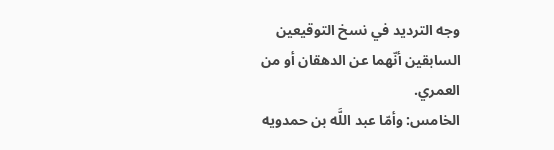وجه الترديد في نسخ التوقيعين السابقين أنّهما عن الدهقان أو من العمري.
الخامس: وأمّا عبد اللَّه بن حمدويه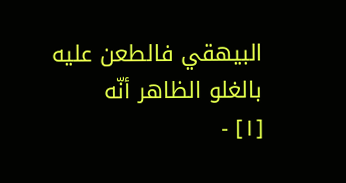البيهقي فالطعن عليه بالغلو الظاهر أنّه
[١] -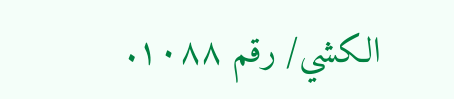الكشي/ رقم ١٠٨٨.